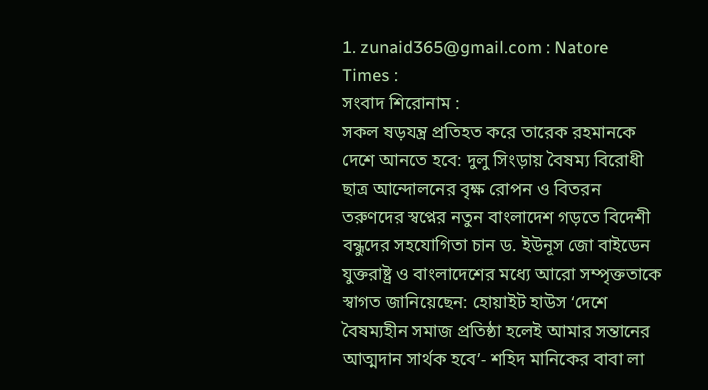1. zunaid365@gmail.com : Natore Times :
সংবাদ শিরোনাম :
সকল ষড়যন্ত্র প্রতিহত করে তারেক রহমানকে দেশে আনতে হবে: দুলু সিংড়ায় বৈষম্য বিরোধী ছাত্র আন্দোলনের বৃক্ষ রোপন ও বিতরন তরুণদের স্বপ্নের নতুন বাংলাদেশ গড়তে বিদেশী বন্ধুদের সহযোগিতা চান ড. ইউনূস জো বাইডেন যুক্তরাষ্ট্র ও বাংলাদেশের মধ্যে আরো সম্পৃক্ততাকে স্বাগত জানিয়েছেন: হোয়াইট হাউস ‘দেশে বৈষম্যহীন সমাজ প্রতিষ্ঠা হলেই আমার সন্তানের আত্মদান সার্থক হবে’- শহিদ মানিকের বাবা লা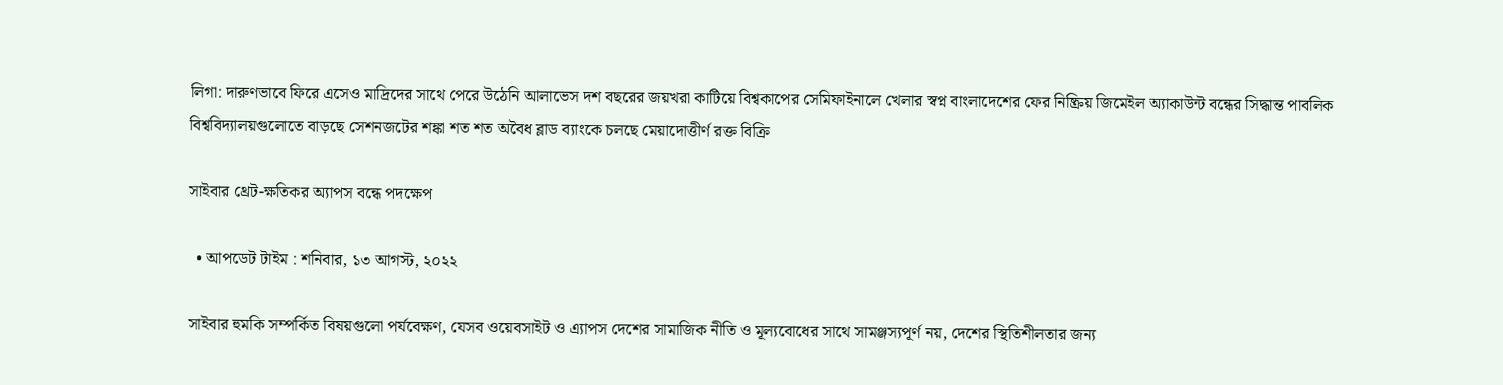লিগা: দারুণভাবে ফিরে এসেও মাদ্রিদের সাথে পেরে উঠেনি আলাভেস দশ বছরের জয়খরা কাটিয়ে বিশ্বকাপের সেমিফাইনালে খেলার স্বপ্ন বাংলাদেশের ফের নিষ্ক্রিয় জিমেইল অ্যাকাউন্ট বন্ধের সিদ্ধান্ত পাবলিক বিশ্ববিদ্যালয়গুলোতে বাড়ছে সেশনজটের শঙ্কা শত শত অবৈধ ব্লাড ব্যাংকে চলছে মেয়াদোত্তীর্ণ রক্ত বিক্রি

সাইবার থ্রেট-ক্ষতিকর অ্যাপস বন্ধে পদক্ষেপ

  • আপডেট টাইম : শনিবার, ১৩ আগস্ট, ২০২২

সাইবার হুমকি সম্পর্কিত বিষয়গুলো পর্যবেক্ষণ, যেসব ওয়েবসাইট ও এ্যাপস দেশের সামাজিক নীতি ও মূল্যবোধের সাথে সামঞ্জস্যপূর্ণ নয়, দেশের স্থিতিশীলতার জন্য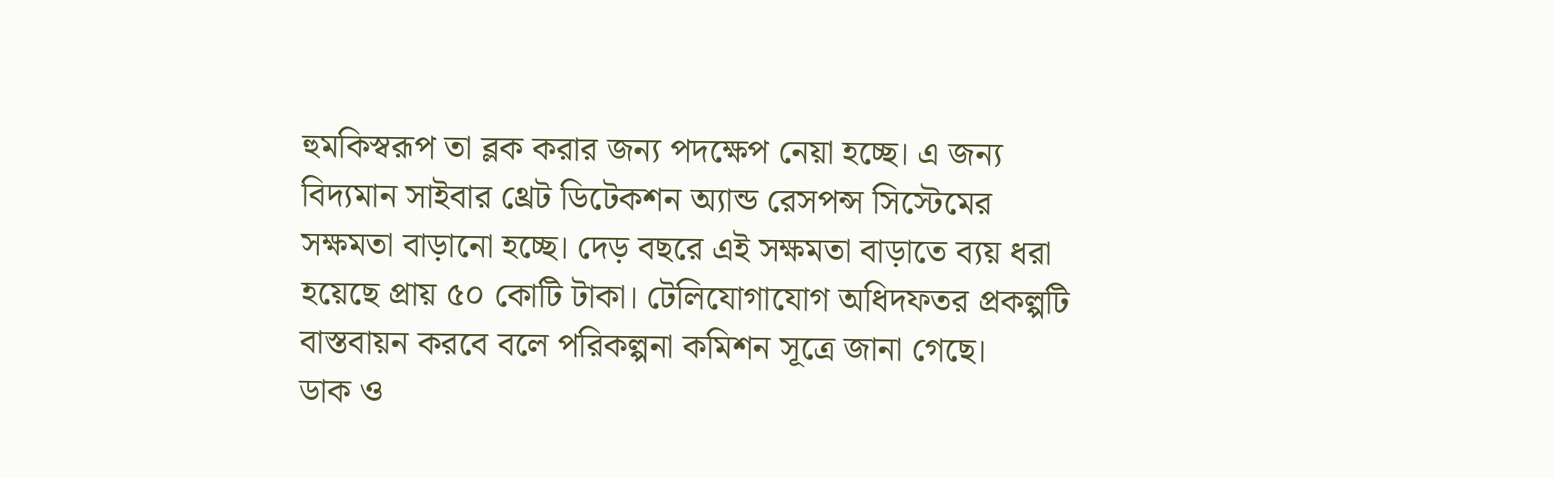হুমকিস্বরূপ তা ব্লক করার জন্য পদক্ষেপ নেয়া হচ্ছে। এ জন্য বিদ্যমান সাইবার থ্রেট ডিটেকশন অ্যান্ড রেসপন্স সিস্টেমের সক্ষমতা বাড়ানো হচ্ছে। দেড় বছরে এই সক্ষমতা বাড়াতে ব্যয় ধরা হয়েছে প্রায় ৫০ কোটি টাকা। টেলিযোগাযোগ অধিদফতর প্রকল্পটি বাস্তবায়ন করবে বলে পরিকল্পনা কমিশন সূত্রে জানা গেছে।
ডাক ও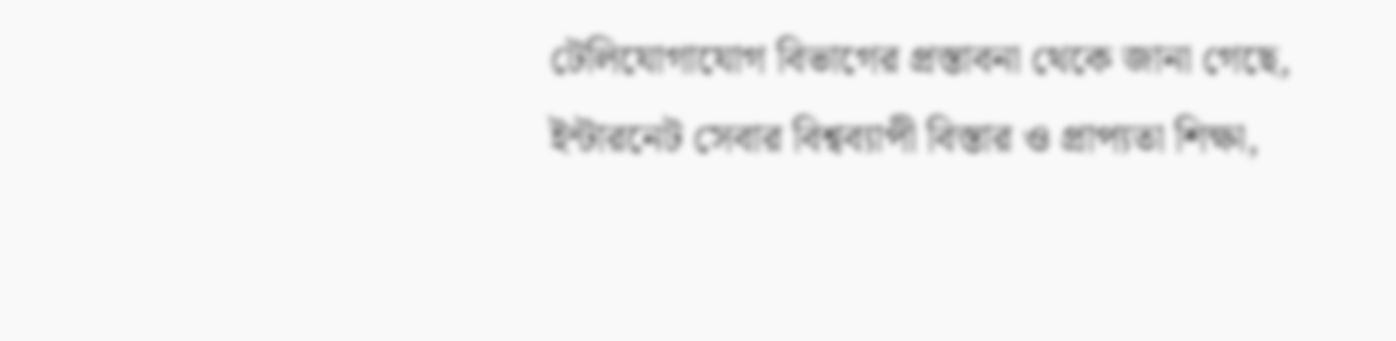টেলিযোগাযোগ বিভাগের প্রস্তাবনা থেকে জানা গেছে, ইন্টারনেট সেবার বিশ্বব্যাপী বিস্তার ও প্রাপ্যতা শিক্ষা,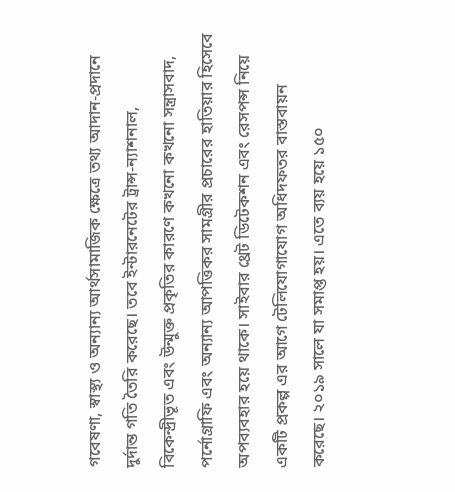গবেষণা, স্বাস্থ্য ও অন্যান্য আর্থসামাজিক ক্ষেত্রে তথ্য আদান-প্রদানে দুর্দান্ত গতি তৈরি করেছে। তবে ইন্টারনেটের ট্রান্স-ন্যাশনাল, বিকেন্দ্রীভূত এবং উন্মুক্ত প্রকৃতির কারণে কখনো কখনো সন্ত্রাসবাদ, পর্নোগ্রাফি এবং অন্যান্য আপত্তিকর সামগ্রীর প্রচারের হাতিয়ার হিসেবে অপব্যবহার হয়ে থাকে। সাইবার থ্রেট ডিটেকশন এবং রেসপন্স নিয়ে একটি প্রকল্প এর আগে টেলিযোগাযোগ অধিদফতর বাস্তবায়ন করেছে। ২০১৯ সালে যা সমাপ্ত হয়। এতে ব্যয় হয়ে ১৫০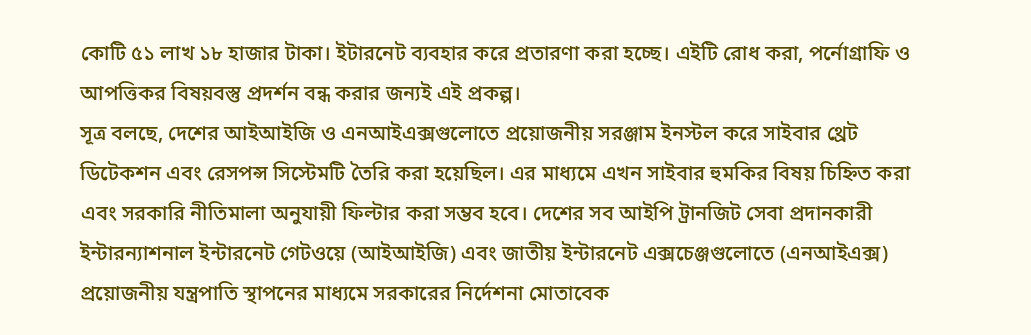কোটি ৫১ লাখ ১৮ হাজার টাকা। ইটারনেট ব্যবহার করে প্রতারণা করা হচ্ছে। এইটি রোধ করা, পর্নোগ্রাফি ও আপত্তিকর বিষয়বস্তু প্রদর্শন বন্ধ করার জন্যই এই প্রকল্প।
সূত্র বলছে, দেশের আইআইজি ও এনআইএক্সগুলোতে প্রয়োজনীয় সরঞ্জাম ইনস্টল করে সাইবার থ্রেট ডিটেকশন এবং রেসপন্স সিস্টেমটি তৈরি করা হয়েছিল। এর মাধ্যমে এখন সাইবার হুমকির বিষয় চিহ্নিত করা এবং সরকারি নীতিমালা অনুযায়ী ফিল্টার করা সম্ভব হবে। দেশের সব আইপি ট্রানজিট সেবা প্রদানকারী ইন্টারন্যাশনাল ইন্টারনেট গেটওয়ে (আইআইজি) এবং জাতীয় ইন্টারনেট এক্সচেঞ্জগুলোতে (এনআইএক্স) প্রয়োজনীয় যন্ত্রপাতি স্থাপনের মাধ্যমে সরকারের নির্দেশনা মোতাবেক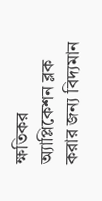ক্ষতিকর অ্যাপ্লিকেশন ব্লক করার জন্য বিদ্যমান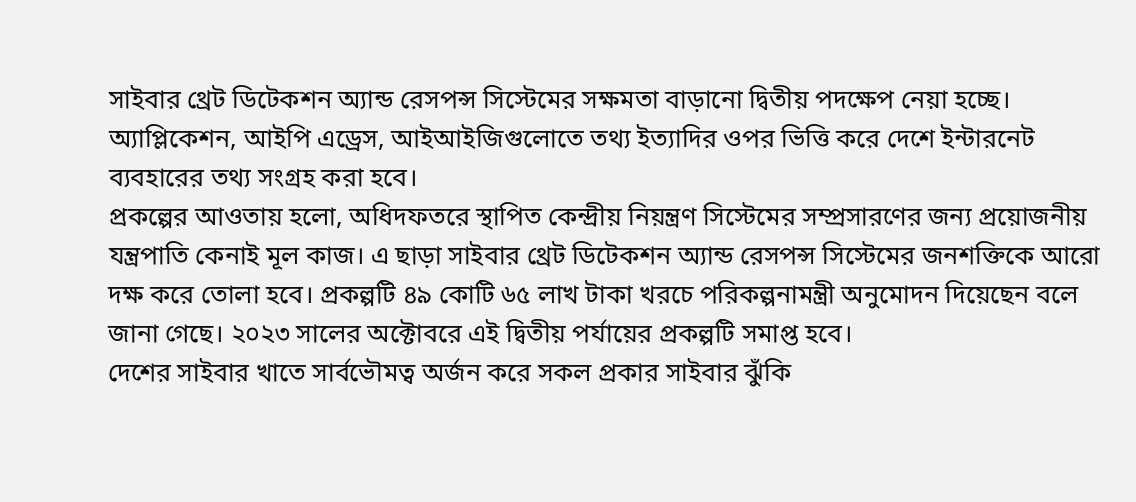সাইবার থ্রেট ডিটেকশন অ্যান্ড রেসপন্স সিস্টেমের সক্ষমতা বাড়ানো দ্বিতীয় পদক্ষেপ নেয়া হচ্ছে। অ্যাপ্লিকেশন, আইপি এড্রেস, আইআইজিগুলোতে তথ্য ইত্যাদির ওপর ভিত্তি করে দেশে ইন্টারনেট ব্যবহারের তথ্য সংগ্রহ করা হবে।
প্রকল্পের আওতায় হলো, অধিদফতরে স্থাপিত কেন্দ্রীয় নিয়ন্ত্রণ সিস্টেমের সম্প্রসারণের জন্য প্রয়োজনীয় যন্ত্রপাতি কেনাই মূল কাজ। এ ছাড়া সাইবার থ্রেট ডিটেকশন অ্যান্ড রেসপন্স সিস্টেমের জনশক্তিকে আরো দক্ষ করে তোলা হবে। প্রকল্পটি ৪৯ কোটি ৬৫ লাখ টাকা খরচে পরিকল্পনামন্ত্রী অনুমোদন দিয়েছেন বলে জানা গেছে। ২০২৩ সালের অক্টোবরে এই দ্বিতীয় পর্যায়ের প্রকল্পটি সমাপ্ত হবে।
দেশের সাইবার খাতে সার্বভৌমত্ব অর্জন করে সকল প্রকার সাইবার ঝুঁকি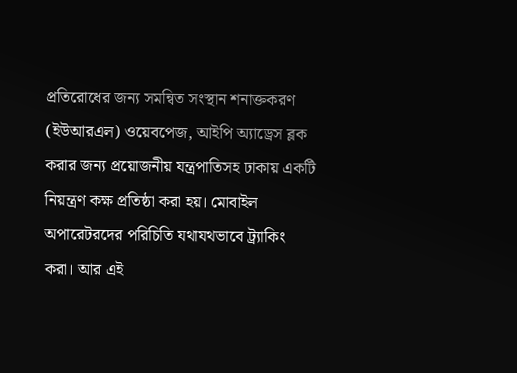প্রতিরোধের জন্য সমন্বিত সংস্থান শনাক্তকরণ (ইউআরএল) ওয়েবপেজ, আইপি অ্যাড্রেস ব্লক করার জন্য প্রয়োজনীয় যন্ত্রপাতিসহ ঢাকায় একটি নিয়ন্ত্রণ কক্ষ প্রতিষ্ঠা করা হয়। মোবাইল অপারেটরদের পরিচিতি যথাযথভাবে ট্র্যাকিং করা। আর এই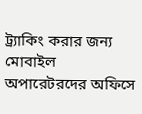ট্র্যাকিং করার জন্য মোবাইল অপারেটরদের অফিসে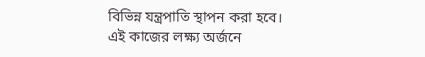বিভিন্ন যন্ত্রপাতি স্থাপন করা হবে। এই কাজের লক্ষ্য অর্জনে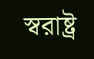স্বরাষ্ট্র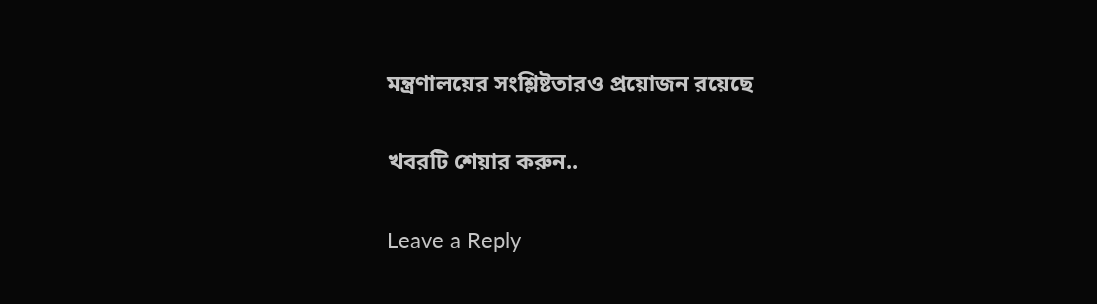মন্ত্রণালয়ের সংশ্লিষ্টতারও প্রয়োজন রয়েছে

খবরটি শেয়ার করুন..

Leave a Reply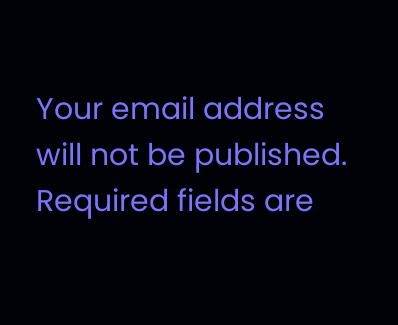Your email address will not be published. Required fields are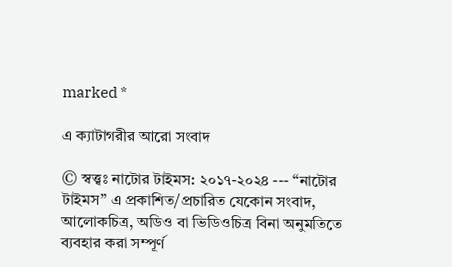marked *

এ ক্যাটাগরীর আরো সংবাদ

© স্বত্ত্বঃ নাটোর টাইমস: ২০১৭-২০২৪ --- “নাটোর টাইমস” এ প্রকাশিত/প্রচারিত যেকোন সংবাদ, আলোকচিত্র, অডিও বা ভিডিওচিত্র বিনা অনুমতিতে ব্যবহার করা সম্পূর্ণ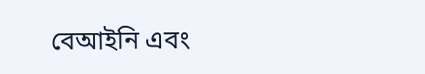বেআইনি এবং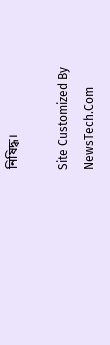নিষিদ্ধ।

Site Customized By NewsTech.Com